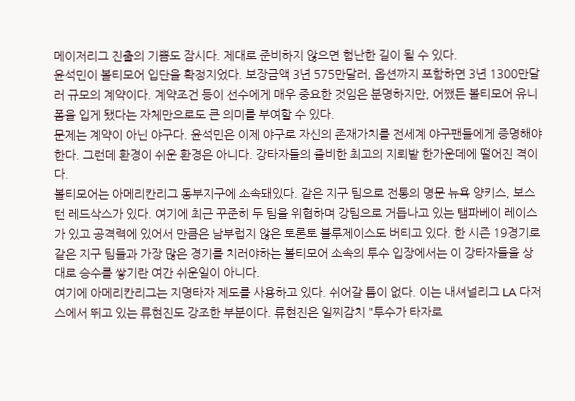메이저리그 진출의 기쁨도 잠시다. 제대로 준비하지 않으면 험난한 길이 될 수 있다.
윤석민이 볼티모어 입단을 확정지었다. 보장금액 3년 575만달러, 옵션까지 포함하면 3년 1300만달러 규모의 계약이다. 계약조건 등이 선수에게 매우 중요한 것임은 분명하지만, 어쨌든 볼티모어 유니폼을 입게 됐다는 자체만으로도 큰 의미를 부여할 수 있다.
문제는 계약이 아닌 야구다. 윤석민은 이제 야구로 자신의 존재가치를 전세계 야구팬들에게 증명해야 한다. 그런데 환경이 쉬운 환경은 아니다. 강타자들의 즐비한 최고의 지뢰밭 한가운데에 떨어진 격이다.
볼티모어는 아메리칸리그 동부지구에 소속돼있다. 같은 지구 팀으로 전통의 명문 뉴욕 양키스, 보스턴 레드삭스가 있다. 여기에 최근 꾸준히 두 팀을 위협하며 강팀으로 거듭나고 있는 탬파베이 레이스가 있고 공격력에 있어서 만큼은 남부럽지 않은 토론토 블루제이스도 버티고 있다. 한 시즌 19경기로 같은 지구 팀들과 가장 많은 경기를 치러야하는 볼티모어 소속의 투수 입장에서는 이 강타자들을 상대로 승수를 쌓기란 여간 쉬운일이 아니다.
여기에 아메리칸리그는 지명타자 제도를 사용하고 있다. 쉬어갈 틈이 없다. 이는 내셔널리그 LA 다저스에서 뛰고 있는 류현진도 강조한 부분이다. 류현진은 일찌감치 "투수가 타자로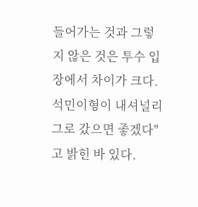들어가는 것과 그렇지 않은 것은 투수 입장에서 차이가 크다. 석민이형이 내셔널리그로 갔으면 좋겠다"고 밝힌 바 있다.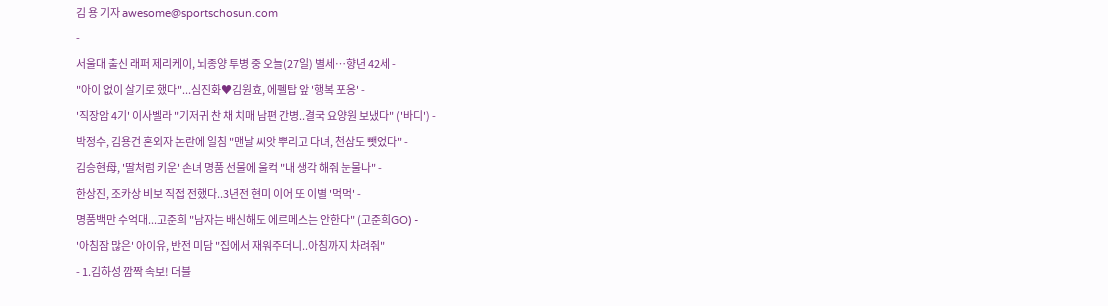김 용 기자 awesome@sportschosun.com
-
서울대 출신 래퍼 제리케이, 뇌종양 투병 중 오늘(27일) 별세…향년 42세 -
"아이 없이 살기로 했다"...심진화♥김원효, 에펠탑 앞 '행복 포옹' -
'직장암 4기' 이사벨라 "기저귀 찬 채 치매 남편 간병..결국 요양원 보냈다" ('바디') -
박정수, 김용건 혼외자 논란에 일침 "맨날 씨앗 뿌리고 다녀, 천삼도 뺏었다" -
김승현母, '딸처럼 키운' 손녀 명품 선물에 울컥 "내 생각 해줘 눈물나" -
한상진, 조카상 비보 직접 전했다..3년전 현미 이어 또 이별 '먹먹' -
명품백만 수억대...고준희 "남자는 배신해도 에르메스는 안한다" (고준희GO) -
'아침잠 많은' 아이유, 반전 미담 "집에서 재워주더니..아침까지 차려줘"
- 1.김하성 깜짝 속보! 더블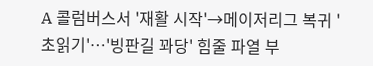A 콜럼버스서 '재활 시작'→메이저리그 복귀 '초읽기'…'빙판길 꽈당' 힘줄 파열 부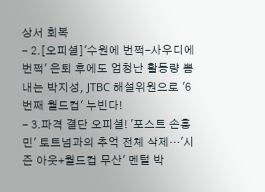상서 회복
- 2.[오피셜]'수원에 번쩍-사우디에 번쩍' 은퇴 후에도 엄청난 활동량 뽐내는 박지성, JTBC 해설위원으로 '6번째 월드컵' 누빈다!
- 3.파격 결단 오피셜! '포스트 손흥민' 토트넘과의 추억 전체 삭제…'시즌 아웃+월드컵 무산' 멘털 박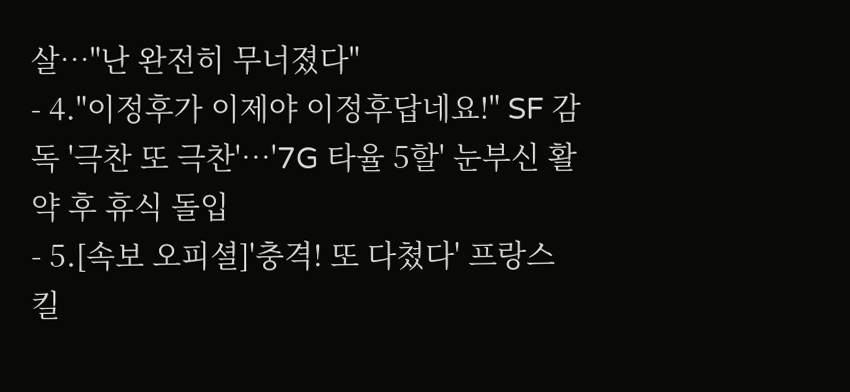살…"난 완전히 무너졌다"
- 4."이정후가 이제야 이정후답네요!" SF 감독 '극찬 또 극찬'…'7G 타율 5할' 눈부신 활약 후 휴식 돌입
- 5.[속보 오피셜]'충격! 또 다쳤다' 프랑스 킬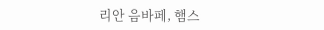리안 음바페, 햄스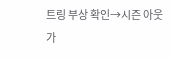트링 부상 확인→시즌 아웃 가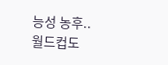능성 농후..월드컵도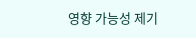영향 가능성 제기